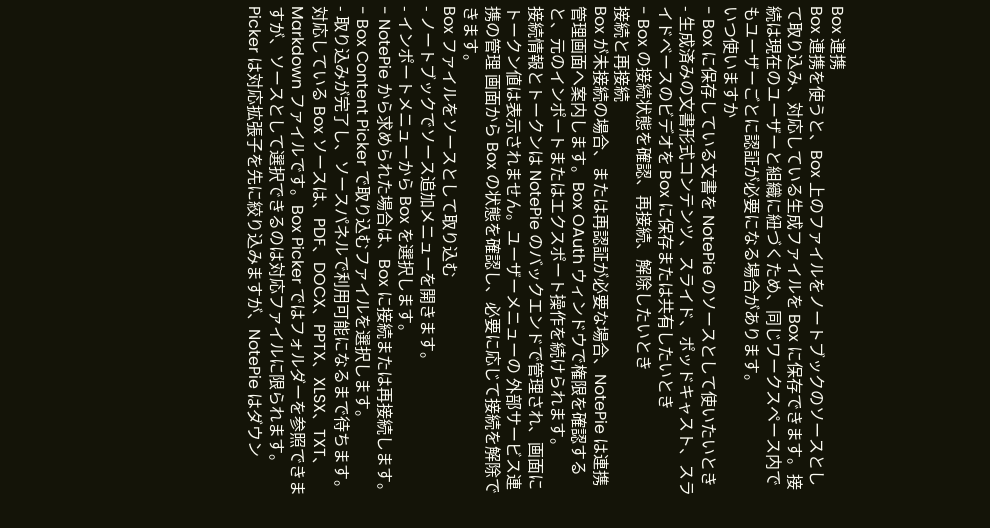Box 連携
Box 連携を使うと、Box 上のファイルをノートブックのソースとして取り込み、対応している生成ファイルを Box に保存できます。接続は現在のユーザーと組織に紐づくため、同じワークスペース内でもユーザーごとに認証が必要になる場合があります。
いつ使いますか
- Box に保存している文書を NotePie のソースとして使いたいとき
- 生成済みの文書形式コンテンツ、スライド、ポッドキャスト、スライドベースのビデオを Box に保存または共有したいとき
- Box の接続状態を確認、再接続、解除したいとき
接続と再接続
Box が未接続の場合、または再認証が必要な場合、NotePie は連携管理画面へ案内します。Box OAuth ウィンドウで権限を確認すると、元のインポートまたはエクスポート操作を続けられます。
接続情報とトークンは NotePie のバックエンドで管理され、画面にトークン値は表示されません。ユーザーメニューの 外部サービス連携の管理 画面から Box の状態を確認し、必要に応じて接続を解除できます。
Box ファイルをソースとして取り込む
- ノートブックでソース追加メニューを開きます。
- インポートメニューから Box を選択します。
- NotePie から求められた場合は、Box に接続または再接続します。
- Box Content Picker で取り込むファイルを選択します。
- 取り込みが完了し、ソースパネルで利用可能になるまで待ちます。
対応している Box ソースは、PDF、DOCX、PPTX、XLSX、TXT、Markdown ファイルです。Box Picker ではフォルダーを参照できますが、ソースとして選択できるのは対応ファイルに限られます。
Picker は対応拡張子を先に絞り込みますが、NotePie はダウン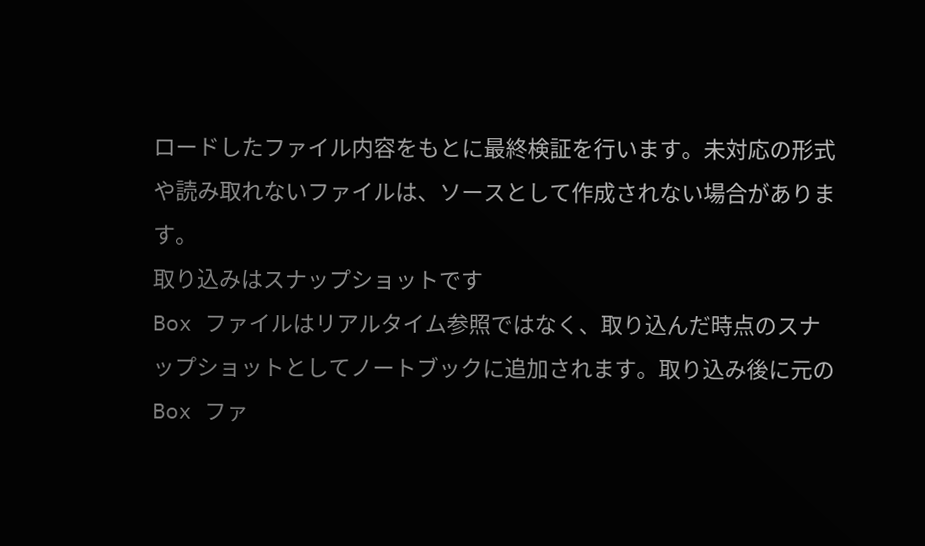ロードしたファイル内容をもとに最終検証を行います。未対応の形式や読み取れないファイルは、ソースとして作成されない場合があります。
取り込みはスナップショットです
Box ファイルはリアルタイム参照ではなく、取り込んだ時点のスナップショットとしてノートブックに追加されます。取り込み後に元の Box ファ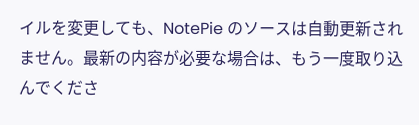イルを変更しても、NotePie のソースは自動更新されません。最新の内容が必要な場合は、もう一度取り込んでくださ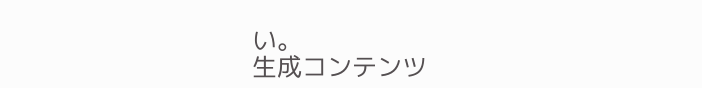い。
生成コンテンツ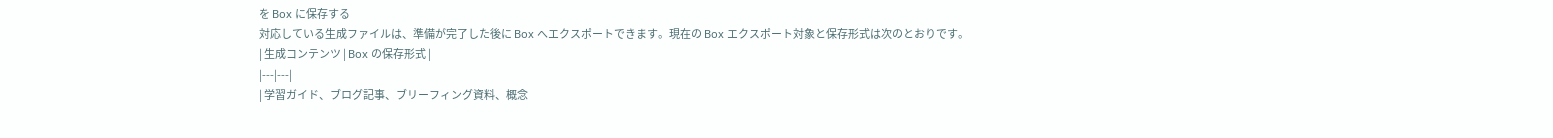を Box に保存する
対応している生成ファイルは、準備が完了した後に Box へエクスポートできます。現在の Box エクスポート対象と保存形式は次のとおりです。
| 生成コンテンツ | Box の保存形式 |
|---|---|
| 学習ガイド、ブログ記事、ブリーフィング資料、概念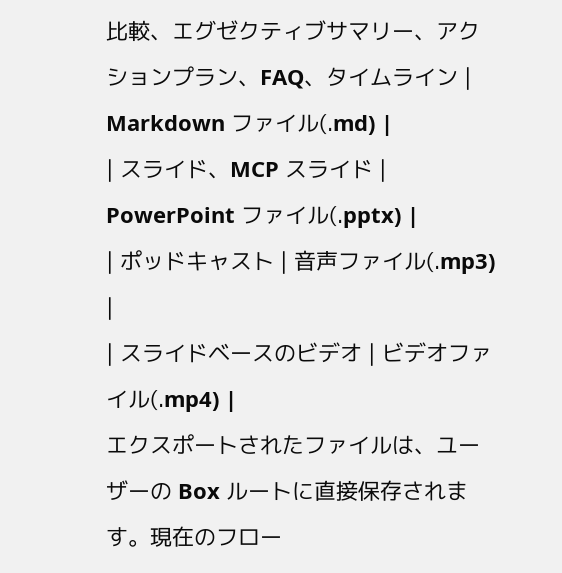比較、エグゼクティブサマリー、アクションプラン、FAQ、タイムライン | Markdown ファイル(.md) |
| スライド、MCP スライド | PowerPoint ファイル(.pptx) |
| ポッドキャスト | 音声ファイル(.mp3) |
| スライドベースのビデオ | ビデオファイル(.mp4) |
エクスポートされたファイルは、ユーザーの Box ルートに直接保存されます。現在のフロー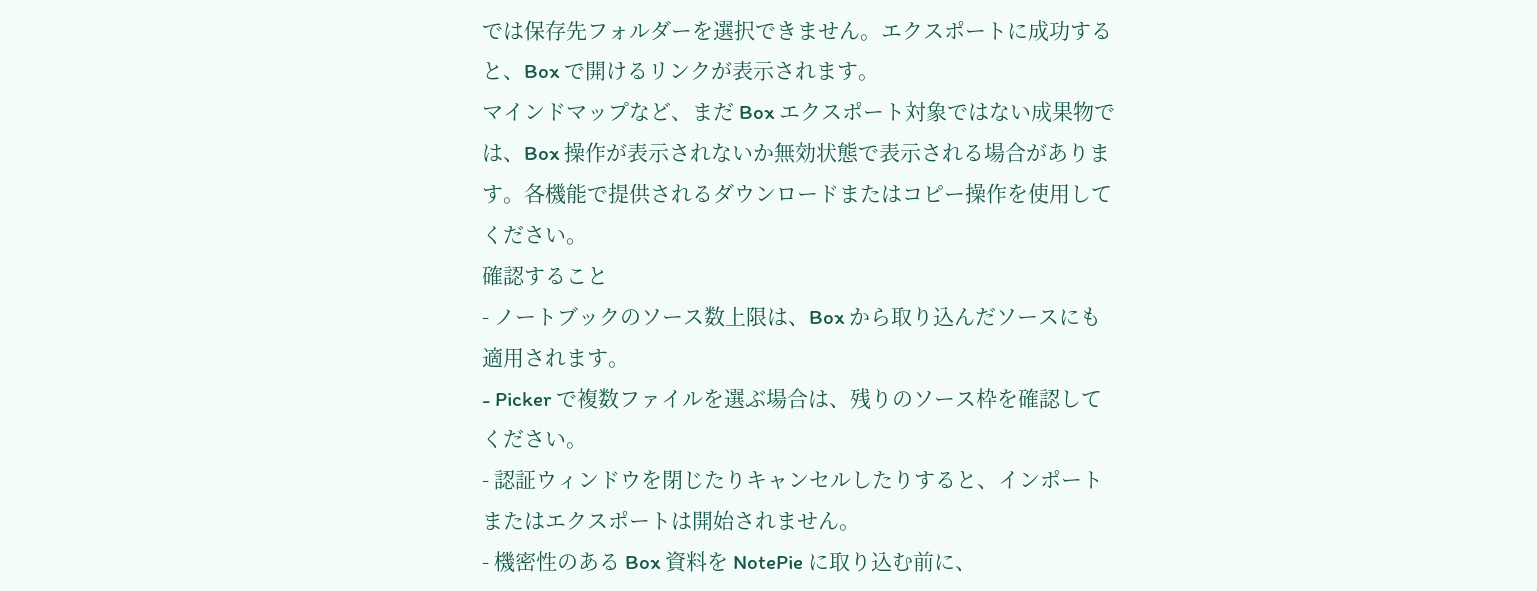では保存先フォルダーを選択できません。エクスポートに成功すると、Box で開けるリンクが表示されます。
マインドマップなど、まだ Box エクスポート対象ではない成果物では、Box 操作が表示されないか無効状態で表示される場合があります。各機能で提供されるダウンロードまたはコピー操作を使用してください。
確認すること
- ノートブックのソース数上限は、Box から取り込んだソースにも適用されます。
- Picker で複数ファイルを選ぶ場合は、残りのソース枠を確認してください。
- 認証ウィンドウを閉じたりキャンセルしたりすると、インポートまたはエクスポートは開始されません。
- 機密性のある Box 資料を NotePie に取り込む前に、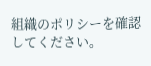組織のポリシーを確認してください。